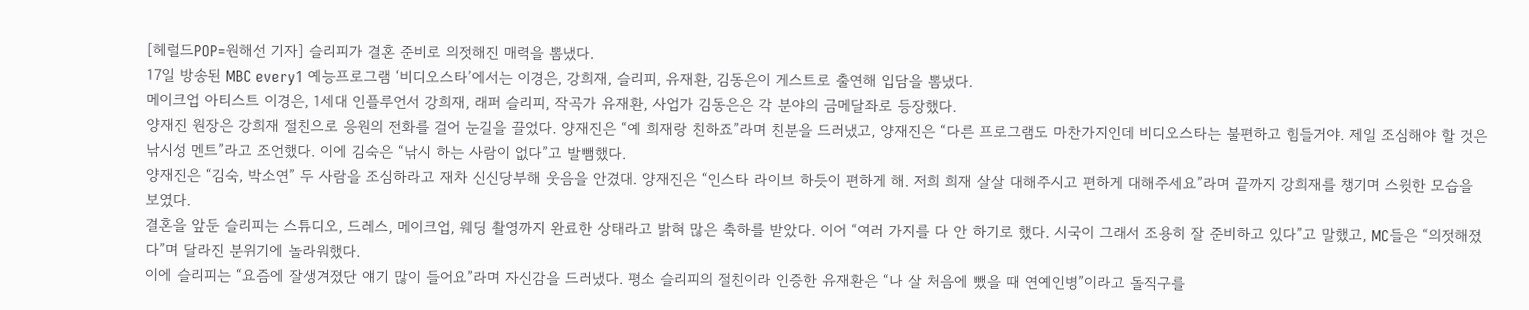[헤럴드POP=원해선 기자] 슬리피가 결혼 준비로 의젓해진 매력을 뽐냈다.
17일 방송된 MBC every1 예능프로그램 ‘비디오스타’에서는 이경은, 강희재, 슬리피, 유재환, 김동은이 게스트로 출연해 입담을 뽐냈다.
메이크업 아티스트 이경은, 1세대 인플루언서 강희재, 래퍼 슬리피, 작곡가 유재환, 사업가 김동은은 각 분야의 금메달좌로 등장했다.
양재진 원장은 강희재 절친으로 응원의 전화를 걸어 눈길을 끌었다. 양재진은 “예 희재랑 친하죠”라며 친분을 드러냈고, 양재진은 “다른 프로그램도 마찬가지인데 비디오스타는 불편하고 힘들거야. 제일 조심해야 할 것은 낚시성 멘트”라고 조언했다. 이에 김숙은 “낚시 하는 사람이 없다”고 발뺌했다.
양재진은 “김숙, 박소연” 두 사람을 조심하라고 재차 신신당부해 웃음을 안겼대. 양재진은 “인스타 라이브 하듯이 편하게 해. 저희 희재 살살 대해주시고 편하게 대해주세요”라며 끝까지 강희재를 챙기며 스윗한 모습을 보였다.
결혼을 앞둔 슬리피는 스튜디오, 드레스, 메이크업, 웨딩 촬영까지 완료한 상태라고 밝혀 많은 축하를 받았다. 이어 “여러 가지를 다 안 하기로 했다. 시국이 그래서 조용히 잘 준비하고 있다”고 말했고, MC들은 “의젓해졌다”며 달라진 분위기에 놀라워했다.
이에 슬리피는 “요즘에 잘생겨졌단 얘기 많이 들어요”라며 자신감을 드러냈다. 평소 슬리피의 절친이라 인증한 유재환은 “나 살 처음에 뺐을 때 연예인병”이라고 돌직구를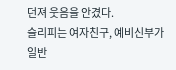던져 웃음을 안겼다.
슬리피는 여자친구, 예비신부가 일반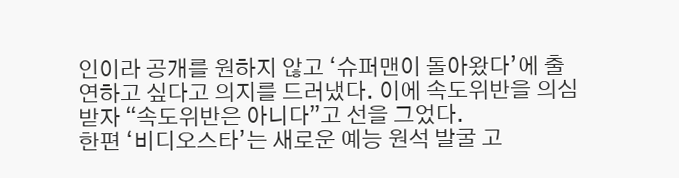인이라 공개를 원하지 않고 ‘슈퍼맨이 돌아왔다’에 출연하고 싶다고 의지를 드러냈다. 이에 속도위반을 의심받자 “속도위반은 아니다”고 선을 그었다.
한편 ‘비디오스타’는 새로운 예능 원석 발굴 고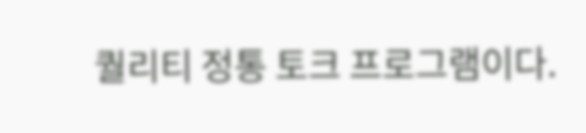퀄리티 정통 토크 프로그램이다.